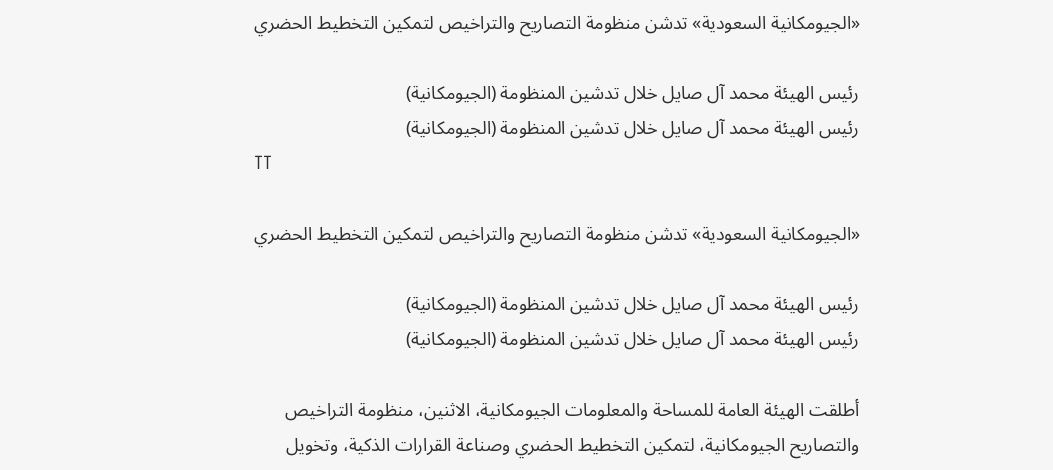«الجيومكانية السعودية» تدشن منظومة التصاريح والتراخيص لتمكين التخطيط الحضري

رئيس الهيئة محمد آل صايل خلال تدشين المنظومة (الجيومكانية)
رئيس الهيئة محمد آل صايل خلال تدشين المنظومة (الجيومكانية)
TT

«الجيومكانية السعودية» تدشن منظومة التصاريح والتراخيص لتمكين التخطيط الحضري

رئيس الهيئة محمد آل صايل خلال تدشين المنظومة (الجيومكانية)
رئيس الهيئة محمد آل صايل خلال تدشين المنظومة (الجيومكانية)

أطلقت الهيئة العامة للمساحة والمعلومات الجيومكانية، الاثنين، منظومة التراخيص والتصاريح الجيومكانية، لتمكين التخطيط الحضري وصناعة القرارات الذكية، وتخويل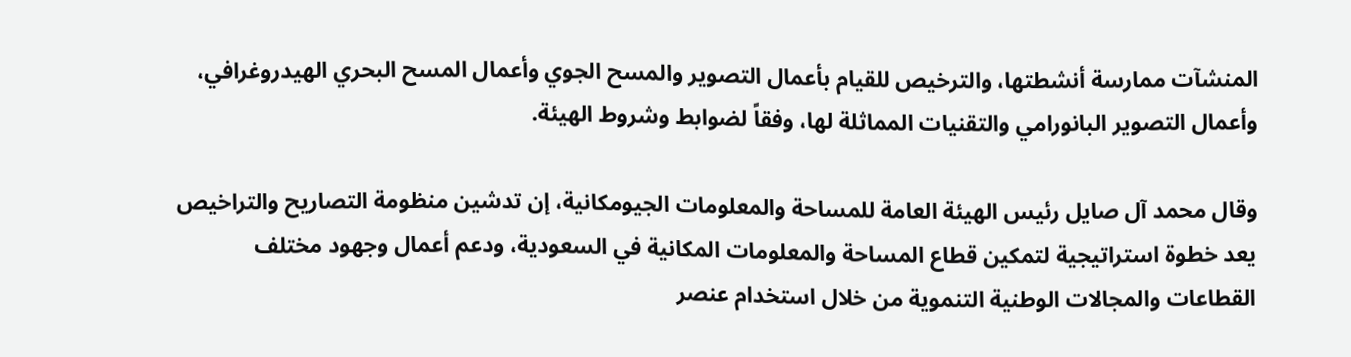المنشآت ممارسة أنشطتها، والترخيص للقيام بأعمال التصوير والمسح الجوي وأعمال المسح البحري الهيدروغرافي، وأعمال التصوير البانورامي والتقنيات المماثلة لها، وفقاً لضوابط وشروط الهيئة.

وقال محمد آل صايل رئيس الهيئة العامة للمساحة والمعلومات الجيومكانية، إن تدشين منظومة التصاريح والتراخيص يعد خطوة استراتيجية لتمكين قطاع المساحة والمعلومات المكانية في السعودية، ودعم أعمال وجهود مختلف القطاعات والمجالات الوطنية التنموية من خلال استخدام عنصر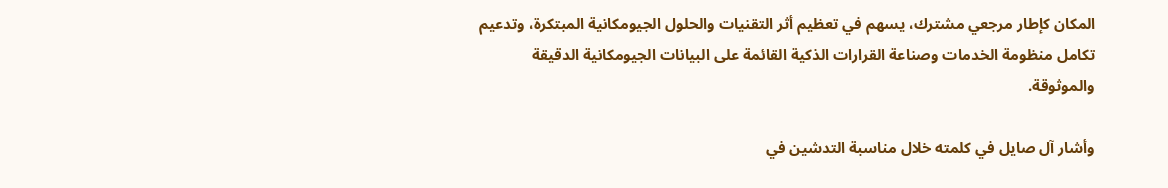المكان كإطار مرجعي مشترك، يسهم في تعظيم أثر التقنيات والحلول الجيومكانية المبتكرة، وتدعيم تكامل منظومة الخدمات وصناعة القرارات الذكية القائمة على البيانات الجيومكانية الدقيقة والموثوقة.

وأشار آل صايل في كلمته خلال مناسبة التدشين في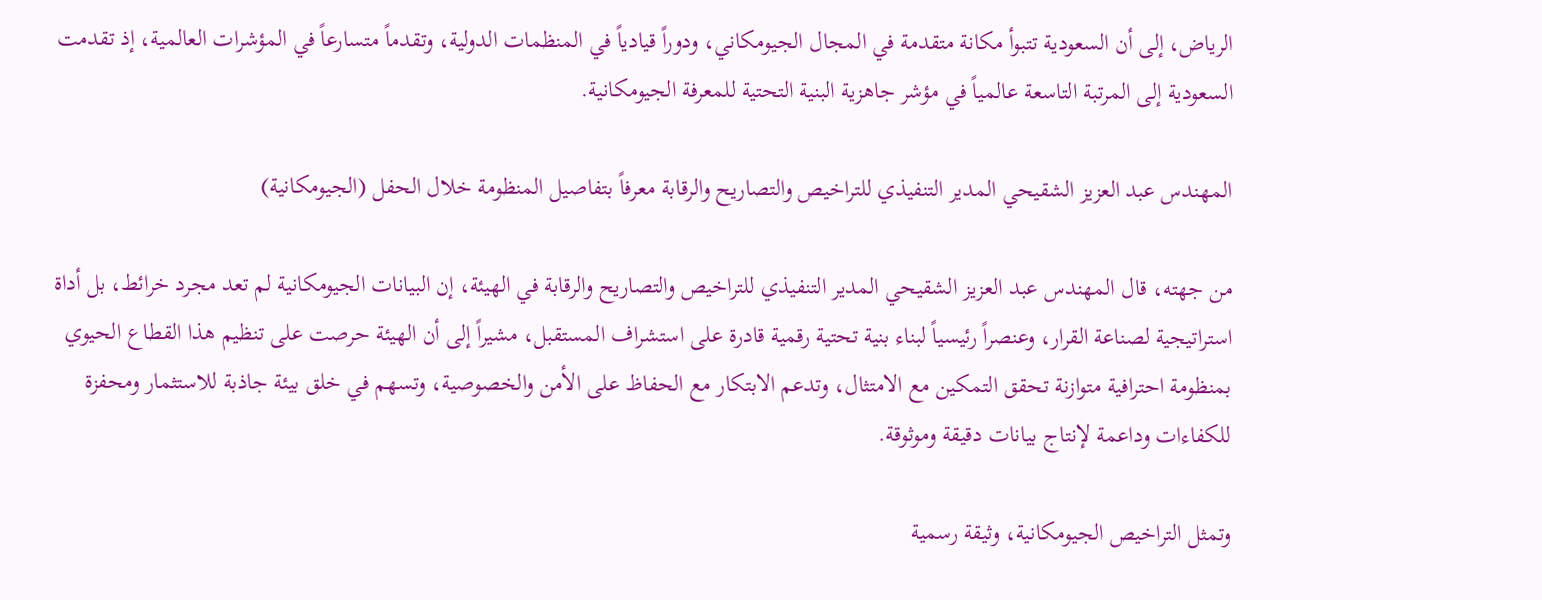الرياض، إلى أن السعودية تتبوأ مكانة متقدمة في المجال الجيومكاني، ودوراً قيادياً في المنظمات الدولية، وتقدماً متسارعاً في المؤشرات العالمية، إذ تقدمت السعودية إلى المرتبة التاسعة عالمياً في مؤشر جاهزية البنية التحتية للمعرفة الجيومكانية.

المهندس عبد العزيز الشقيحي المدير التنفيذي للتراخيص والتصاريح والرقابة معرفاً بتفاصيل المنظومة خلال الحفل (الجيومكانية)

من جهته، قال المهندس عبد العزيز الشقيحي المدير التنفيذي للتراخيص والتصاريح والرقابة في الهيئة، إن البيانات الجيومكانية لم تعد مجرد خرائط، بل أداة استراتيجية لصناعة القرار، وعنصراً رئيسياً لبناء بنية تحتية رقمية قادرة على استشراف المستقبل، مشيراً إلى أن الهيئة حرصت على تنظيم هذا القطاع الحيوي بمنظومة احترافية متوازنة تحقق التمكين مع الامتثال، وتدعم الابتكار مع الحفاظ على الأمن والخصوصية، وتسهم في خلق بيئة جاذبة للاستثمار ومحفزة للكفاءات وداعمة لإنتاج بيانات دقيقة وموثوقة.

وتمثل التراخيص الجيومكانية، وثيقة رسمية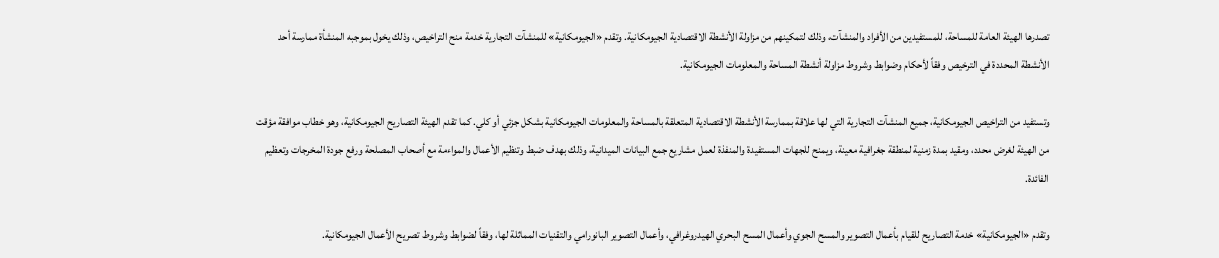تصدرها الهيئة العامة للمساحة، للمستفيدين من الأفراد والمنشآت، وذلك لتمكينهم من مزاولة الأنشطة الاقتصادية الجيومكانية. وتقدم «الجيومكانية» للمنشآت التجارية خدمة منح التراخيص، وذلك يخول بموجبه المنشأة ممارسة أحد الأنشطة المحددة في الترخيص وفقاً لأحكام وضوابط وشروط مزاولة أنشطة المساحة والمعلومات الجيومكانية.

وتستفيد من التراخيص الجيومكانية، جميع المنشآت التجارية التي لها علاقة بممارسة الأنشطة الاقتصادية المتعلقة بالمساحة والمعلومات الجيومكانية بشكل جزئي أو كلي. كما تقدم الهيئة التصاريح الجيومكانية، وهو خطاب موافقة مؤقت من الهيئة لغرض محدد، ومقيد بمدة زمنية لمنطقة جغرافية معينة، ويمنح للجهات المستفيدة والمنفذة لعمل مشاريع جمع البيانات الميدانية، وذلك بهدف ضبط وتنظيم الأعمال والمواءمة مع أصحاب المصلحة ورفع جودة المخرجات وتعظيم الفائدة.

وتقدم «الجيومكانية» خدمة التصاريح للقيام بأعمال التصوير والمسح الجوي وأعمال المسح البحري الهيدروغرافي، وأعمال التصوير البانورامي والتقنيات المماثلة لها، وفقاً لضوابط وشروط تصريح الأعمال الجيومكانية.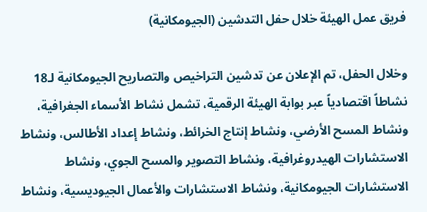فريق عمل الهيئة خلال حفل التدشين (الجيومكانية)

وخلال الحفل، تم الإعلان عن تدشين التراخيص والتصاريح الجيومكانية لـ18 نشاطاً اقتصادياً عبر بوابة الهيئة الرقمية، تشمل نشاط الأسماء الجغرافية، ونشاط المسح الأرضي، ونشاط إنتاج الخرائط، ونشاط إعداد الأطالس، ونشاط الاستشارات الهيدروغرافية، ونشاط التصوير والمسح الجوي، ونشاط الاستشارات الجيومكانية، ونشاط الاستشارات والأعمال الجيوديسية، ونشاط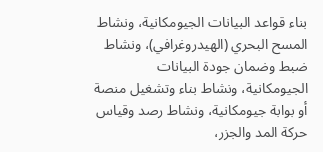بناء قواعد البيانات الجيومكانية، ونشاط المسح البحري (الهيدروغرافي)، ونشاط ضبط وضمان جودة البيانات الجيومكانية، ونشاط بناء وتشغيل منصة أو بوابة جيومكانية، ونشاط رصد وقياس حركة المد والجزر،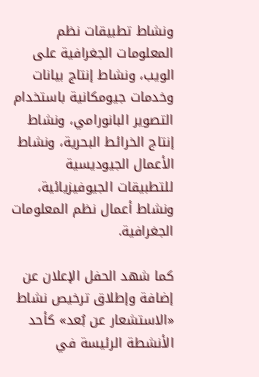ونشاط تطبيقات نظم المعلومات الجغرافية على الويب، ونشاط إنتاج بيانات وخدمات جيومكانية باستخدام التصوير البانورامي، ونشاط إنتاج الخرائط البحرية، ونشاط الأعمال الجيوديسية للتطبيقات الجيوفيزيائية، ونشاط أعمال نظم المعلومات الجغرافية.

كما شهد الحفل الإعلان عن إضافة وإطلاق ترخيص نشاط «الاستشعار عن بُعد» كأحد الأنشطة الرئيسة في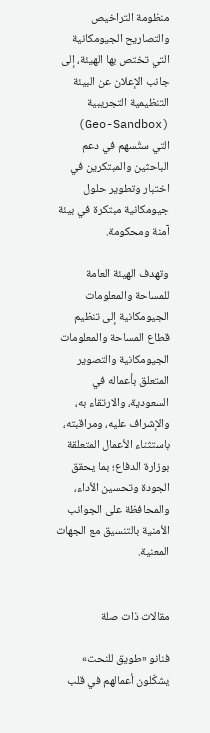منظومة التراخيص والتصاريح الجيومكانية التي تختص بها الهيئة، إلى جانب الإعلان عن البيئة التنظيمية التجريبية (Geo-Sandbox) التي ستُسهم في دعم الباحثين والمبتكرين في اختبار وتطوير حلول جيومكانية مبتكرة في بيئة آمنة ومحكومة.

وتهدف الهيئة العامة للمساحة والمعلومات الجيومكانية إلى تنظيم قطاع المساحة والمعلومات الجيومكانية والتصوير المتعلق بأعماله في السعودية، والارتقاء به، والإشراف عليه، ومراقبته، باستثناء الأعمال المتعلقة بوزارة الدفاع؛ بما يحقق الجودة وتحسين الأداء، والمحافظة على الجوانب الأمنية بالتنسيق مع الجهات المعنية.


مقالات ذات صلة

فنانو «طويق للنحت» يشكّلون أعمالهم في قلب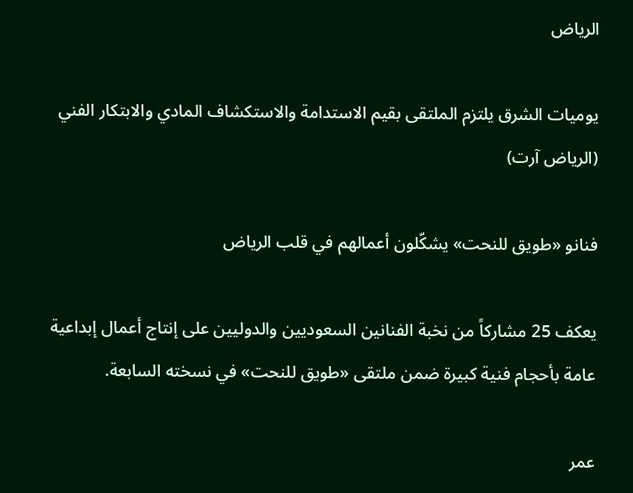الرياض

يوميات الشرق يلتزم الملتقى بقيم الاستدامة والاستكشاف المادي والابتكار الفني (الرياض آرت)

فنانو «طويق للنحت» يشكّلون أعمالهم في قلب الرياض

يعكف 25 مشاركاً من نخبة الفنانين السعوديين والدوليين على إنتاج أعمال إبداعية عامة بأحجام فنية كبيرة ضمن ملتقى «طويق للنحت» في نسخته السابعة.

عمر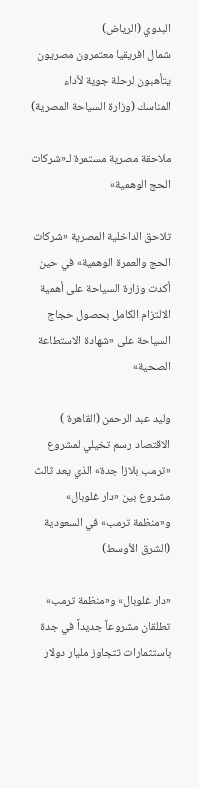البدوي (الرياض)
شمال افريقيا معتمرون مصريون يتأهبون لرحلة جوية لأداء المناسك (وزارة السياحة المصرية)

ملاحقة مصرية مستمرة لـ«شركات الحج الوهمية»

تلاحق الداخلية المصرية «شركات الحج والعمرة الوهمية» في حين أكدت وزارة السياحة على أهمية الالتزام الكامل بحصول حجاج السياحة على «شهادة الاستطاعة الصحية»

وليد عبد الرحمن (القاهرة )
الاقتصاد رسم تخيلي لمشروع «ترمب بلازا جدة» الذي يعد ثالث مشروع بين «دار غلوبال» و«منظمة ترمب» في السعودية (الشرق الأوسط)

«دار غلوبال» و«منظمة ترمب» تطلقان مشروعاً جديداً في جدة باستثمارات تتجاوز مليار دولار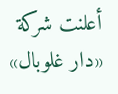أعلنت شركة «دار غلوبال»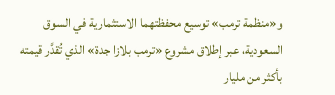و«منظمة ترمب» توسيع محفظتهما الاستثمارية في السوق السعودية، عبر إطلاق مشروع «ترمب بلازا جدة» الذي تُقدَّر قيمته بأكثر من مليار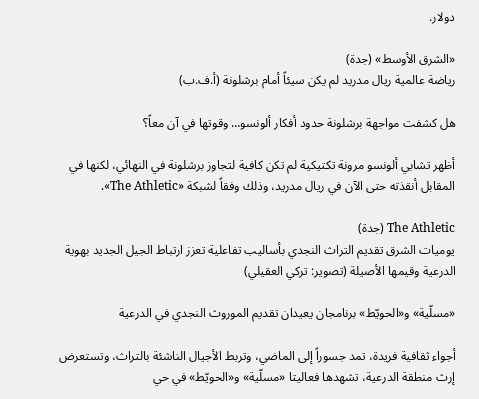دولار.

«الشرق الأوسط» (جدة)
رياضة عالمية ريال مدريد لم يكن سيئاً أمام برشلونة (أ.ف.ب)

هل كشفت مواجهة برشلونة حدود أفكار ألونسو… وقوتها في آن معاً؟

أظهر تشابي ألونسو مرونة تكتيكية لم تكن كافية لتجاوز برشلونة في النهائي، لكنها في المقابل أنقذته حتى الآن في ريال مدريد، وذلك وفقاً لشبكة «The Athletic».

The Athletic (جدة)
يوميات الشرق تقديم التراث النجدي بأساليب تفاعلية تعزز ارتباط الجيل الجديد بهوية الدرعية وقيمها الأصيلة (تصوير: تركي العقيلي)

«مسلّية» و«الحويّط» برنامجان يعيدان تقديم الموروث النجدي في الدرعية

أجواء ثقافية فريدة، تمد جسوراً إلى الماضي، وتربط الأجيال الناشئة بالتراث، وتستعرض إرث منطقة الدرعية، تشهدها فعاليتا «مسلّية» و«الحويّط» في حي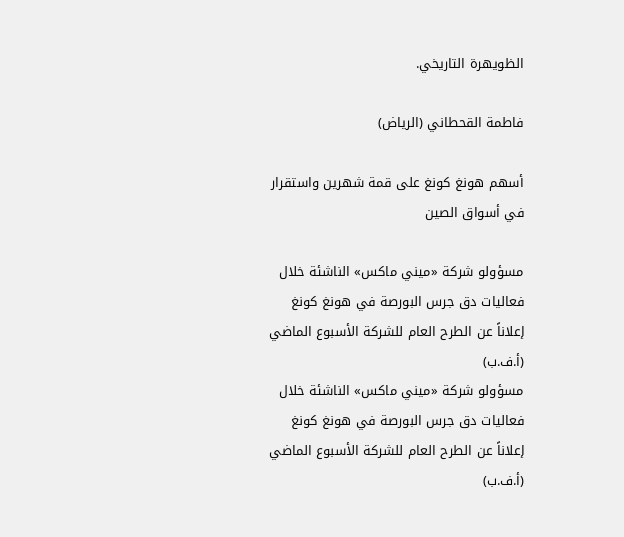الظويهرة التاريخي.

فاطمة القحطاني (الرياض)

أسهم هونغ كونغ على قمة شهرين واستقرار في أسواق الصين

مسؤولو شركة «ميني ماكس» الناشئة خلال فعاليات دق جرس البورصة في هونغ كونغ إعلاناً عن الطرح العام للشركة الأسبوع الماضي (أ.ف.ب)
مسؤولو شركة «ميني ماكس» الناشئة خلال فعاليات دق جرس البورصة في هونغ كونغ إعلاناً عن الطرح العام للشركة الأسبوع الماضي (أ.ف.ب)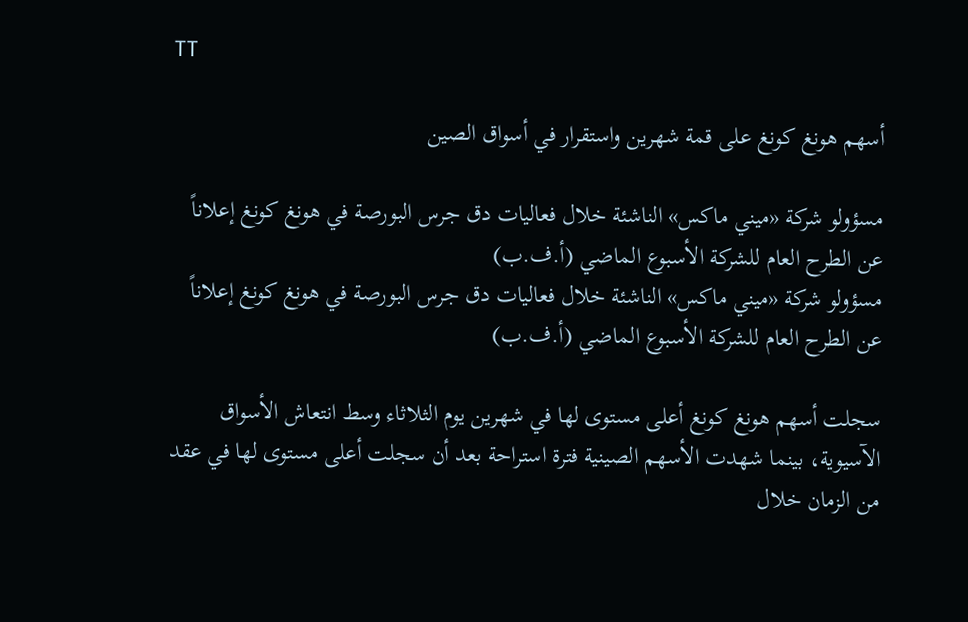TT

أسهم هونغ كونغ على قمة شهرين واستقرار في أسواق الصين

مسؤولو شركة «ميني ماكس» الناشئة خلال فعاليات دق جرس البورصة في هونغ كونغ إعلاناً عن الطرح العام للشركة الأسبوع الماضي (أ.ف.ب)
مسؤولو شركة «ميني ماكس» الناشئة خلال فعاليات دق جرس البورصة في هونغ كونغ إعلاناً عن الطرح العام للشركة الأسبوع الماضي (أ.ف.ب)

سجلت أسهم هونغ كونغ أعلى مستوى لها في شهرين يوم الثلاثاء وسط انتعاش الأسواق الآسيوية، بينما شهدت الأسهم الصينية فترة استراحة بعد أن سجلت أعلى مستوى لها في عقد من الزمان خلال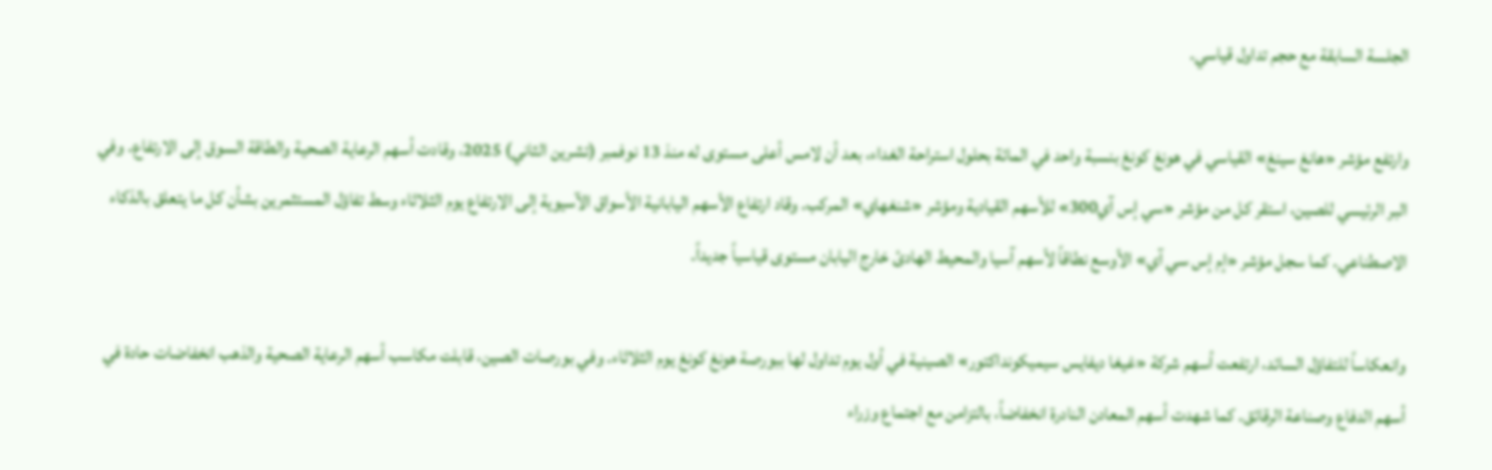الجلسة السابقة مع حجم تداول قياسي.

وارتفع مؤشر «هانغ سينغ» القياسي في هونغ كونغ بنسبة واحد في المائة بحلول استراحة الغداء، بعد أن لامس أعلى مستوى له منذ 13 نوفمبر (تشرين الثاني) 2025، وقادت أسهم الرعاية الصحية والطاقة السوق إلى الارتفاع. وفي البر الرئيسي للصين، استقر كل من مؤشر «سي إس آي300» للأسهم القيادية ومؤشر «شنغهاي» المركب. وقاد ارتفاع الأسهم اليابانية الأسواق الآسيوية إلى الارتفاع يوم الثلاثاء وسط تفاؤل المستثمرين بشأن كل ما يتعلق بالذكاء الاصطناعي. كما سجل مؤشر «إم إس سي آي» الأوسع نطاقاً لأسهم آسيا والمحيط الهادئ خارج اليابان مستوى قياسياً جديداً.

وانعكاساً للتفاؤل السائد، ارتفعت أسهم شركة «غيغا ديفايس سيميكونداكتور» الصينية في أول يوم تداول لها ببورصة هونغ كونغ يوم الثلاثاء. وفي بورصات الصين، قابلت مكاسب أسهم الرعاية الصحية والذهب انخفاضات حادة في أسهم الدفاع وصناعة الرقائق. كما شهدت أسهم المعادن النادرة انخفاضاً، بالتزامن مع اجتماع وزراء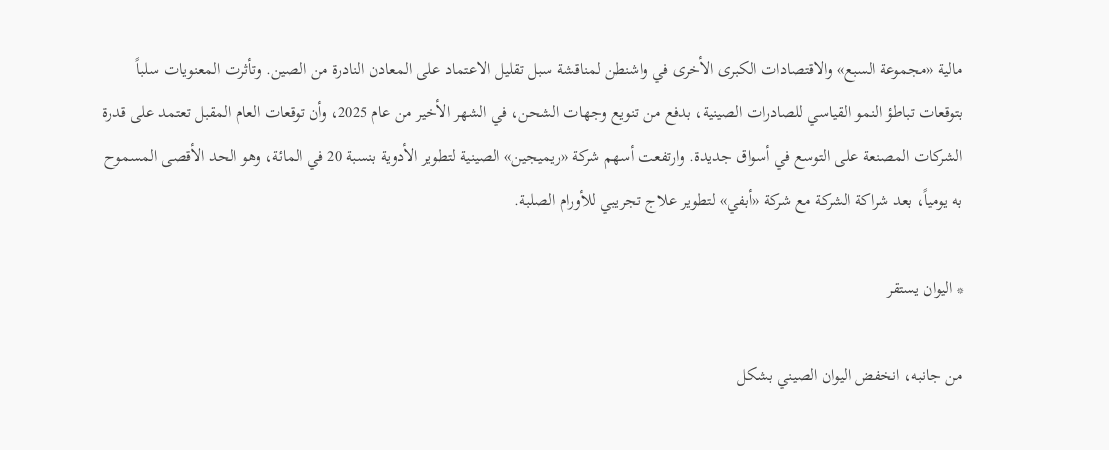مالية «مجموعة السبع» والاقتصادات الكبرى الأخرى في واشنطن لمناقشة سبل تقليل الاعتماد على المعادن النادرة من الصين. وتأثرت المعنويات سلباً بتوقعات تباطؤ النمو القياسي للصادرات الصينية، بدفع من تنويع وجهات الشحن، في الشهر الأخير من عام 2025، وأن توقعات العام المقبل تعتمد على قدرة الشركات المصنعة على التوسع في أسواق جديدة. وارتفعت أسهم شركة «ريميجين» الصينية لتطوير الأدوية بنسبة 20 في المائة، وهو الحد الأقصى المسموح به يومياً، بعد شراكة الشركة مع شركة «أبفي» لتطوير علاج تجريبي للأورام الصلبة.

* اليوان يستقر

من جانبه، انخفض اليوان الصيني بشكل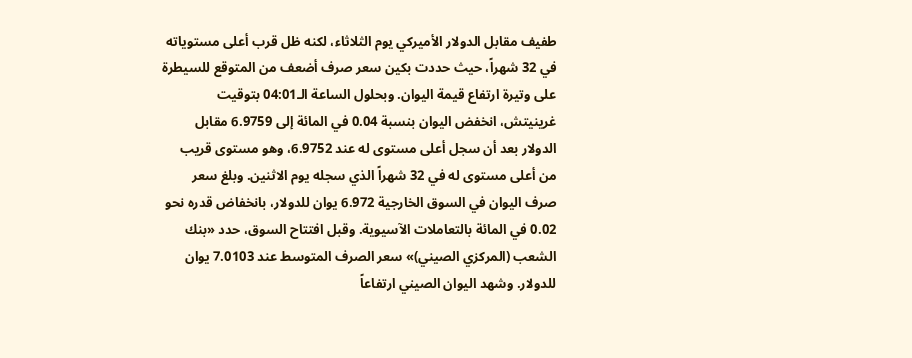طفيف مقابل الدولار الأميركي يوم الثلاثاء، لكنه ظل قرب أعلى مستوياته في 32 شهراً، حيث حددت بكين سعر صرف أضعف من المتوقع للسيطرة على وتيرة ارتفاع قيمة اليوان. وبحلول الساعة الـ04:01 بتوقيت غرينيتش، انخفض اليوان بنسبة 0.04 في المائة إلى 6.9759 مقابل الدولار بعد أن سجل أعلى مستوى له عند 6.9752، وهو مستوى قريب من أعلى مستوى له في 32 شهراً الذي سجله يوم الاثنين. وبلغ سعر صرف اليوان في السوق الخارجية 6.972 يوان للدولار، بانخفاض قدره نحو 0.02 في المائة بالتعاملات الآسيوية. وقبل افتتاح السوق، حدد «بنك الشعب (المركزي الصيني)» سعر الصرف المتوسط عند 7.0103 يوان للدولار. وشهد اليوان الصيني ارتفاعاً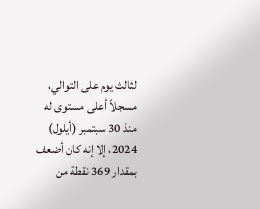لثالث يوم على التوالي، مسجلاً أعلى مستوى له منذ 30 سبتمبر (أيلول) 2024، إلا إنه كان أضعف بمقدار 369 نقطة من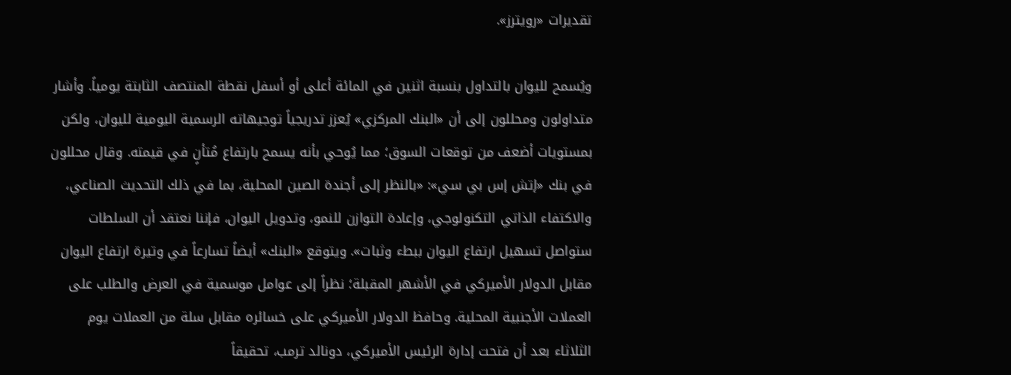تقديرات «رويترز».

ويُسمح لليوان بالتداول بنسبة اثنين في المائة أعلى أو أسفل نقطة المنتصف الثابتة يومياً. وأشار متداولون ومحللون إلى أن «البنك المركزي» يُعزز تدريجياً توجيهاته الرسمية اليومية لليوان، ولكن بمستويات أضعف من توقعات السوق؛ مما يُوحي بأنه يسمح بارتفاع مُتأنٍ في قيمته. وقال محللون في بنك «إتش إس بي سي»: «بالنظر إلى أجندة الصين المحلية، بما في ذلك التحديث الصناعي، والاكتفاء الذاتي التكنولوجي، وإعادة التوازن للنمو، وتدويل اليوان، فإننا نعتقد أن السلطات ستواصل تسهيل ارتفاع اليوان ببطء وثبات». ويتوقع «البنك» أيضاً تسارعاً في وتيرة ارتفاع اليوان مقابل الدولار الأميركي في الأشهر المقبلة؛ نظراً إلى عوامل موسمية في العرض والطلب على العملات الأجنبية المحلية. وحافظ الدولار الأميركي على خسائره مقابل سلة من العملات يوم الثلاثاء بعد أن فتحت إدارة الرئيس الأميركي، دونالد ترمب، تحقيقاً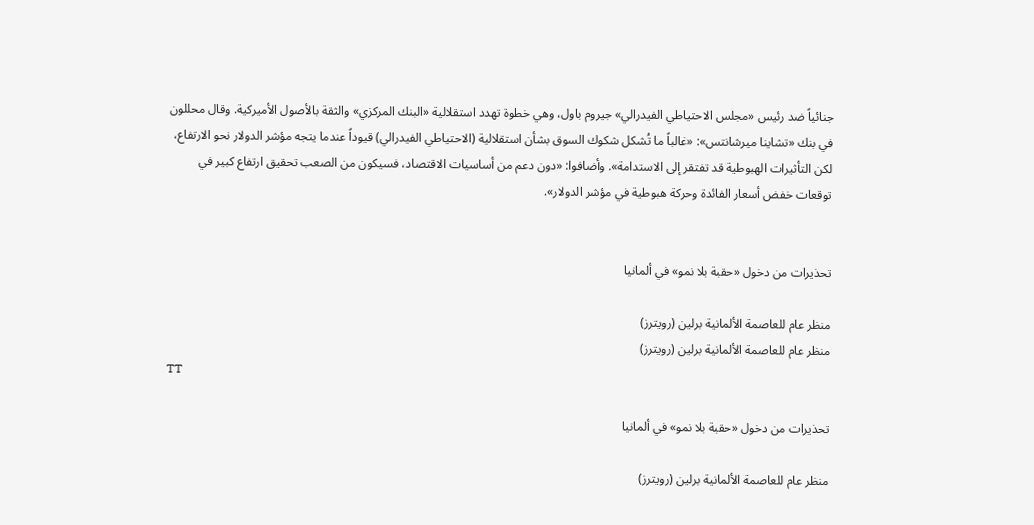جنائياً ضد رئيس «مجلس الاحتياطي الفيدرالي» جيروم باول، وهي خطوة تهدد استقلالية «البنك المركزي» والثقة بالأصول الأميركية. وقال محللون في بنك «تشاينا ميرشانتس»: «غالباً ما تُشكل شكوك السوق بشأن استقلالية (الاحتياطي الفيدرالي) قيوداً عندما يتجه مؤشر الدولار نحو الارتفاع، لكن التأثيرات الهبوطية قد تفتقر إلى الاستدامة». وأضافوا: «دون دعم من أساسيات الاقتصاد، فسيكون من الصعب تحقيق ارتفاع كبير في توقعات خفض أسعار الفائدة وحركة هبوطية في مؤشر الدولار».


تحذيرات من دخول «حقبة بلا نمو» في ألمانيا

منظر عام للعاصمة الألمانية برلين (رويترز)
منظر عام للعاصمة الألمانية برلين (رويترز)
TT

تحذيرات من دخول «حقبة بلا نمو» في ألمانيا

منظر عام للعاصمة الألمانية برلين (رويترز)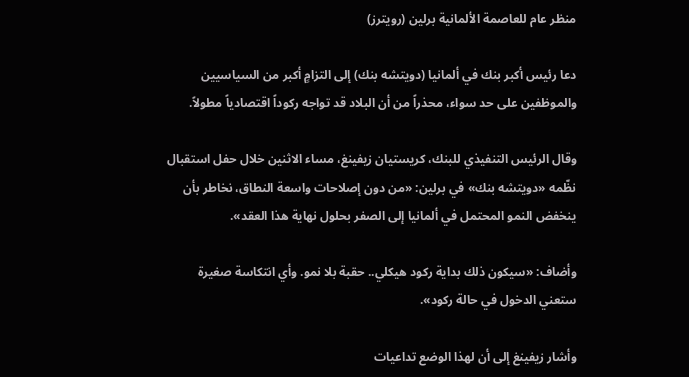منظر عام للعاصمة الألمانية برلين (رويترز)

دعا رئيس أكبر بنك في ألمانيا (دويتشه بنك) إلى التزامٍ أكبر من السياسيين والموظفين على حد سواء، محذراً من أن البلاد قد تواجه ركوداً اقتصادياً مطولاً.

وقال الرئيس التنفيذي للبنك، كريستيان زيفينغ، مساء الاثنين خلال حفل استقبال نظّمه «دويتشه بنك» في برلين: «من دون إصلاحات واسعة النطاق، نخاطر بأن ينخفض النمو المحتمل في ألمانيا إلى الصفر بحلول نهاية هذا العقد».

وأضاف: «سيكون ذلك بداية ركود هيكلي.. حقبة بلا نمو. وأي انتكاسة صغيرة ستعني الدخول في حالة ركود».

وأشار زيفينغ إلى أن لهذا الوضع تداعيات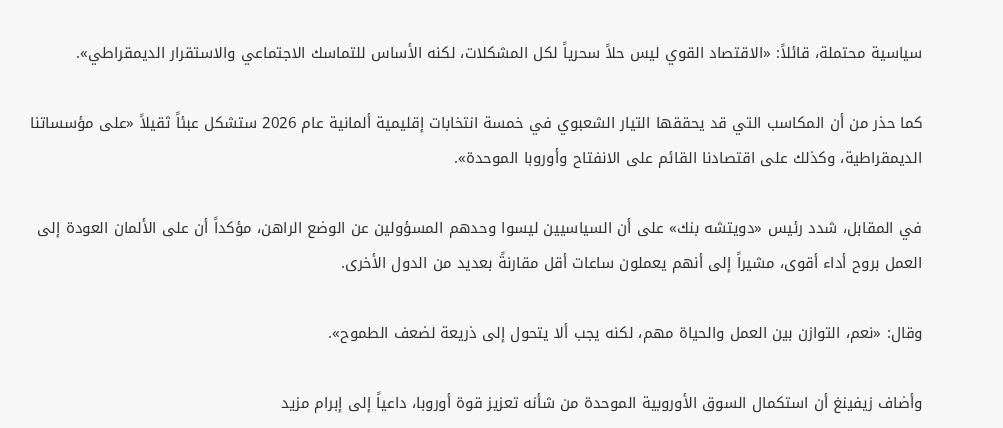سياسية محتملة، قائلاً: «الاقتصاد القوي ليس حلاً سحرياً لكل المشكلات، لكنه الأساس للتماسك الاجتماعي والاستقرار الديمقراطي».

كما حذر من أن المكاسب التي قد يحققها التيار الشعبوي في خمسة انتخابات إقليمية ألمانية عام 2026 ستشكل عبئاً ثقيلاً «على مؤسساتنا الديمقراطية، وكذلك على اقتصادنا القائم على الانفتاح وأوروبا الموحدة».

في المقابل، شدد رئيس «دويتشه بنك» على أن السياسيين ليسوا وحدهم المسؤولين عن الوضع الراهن، مؤكداً أن على الألمان العودة إلى العمل بروح أداء أقوى، مشيراً إلى أنهم يعملون ساعات أقل مقارنةً بعديد من الدول الأخرى.

وقال: «نعم، التوازن بين العمل والحياة مهم، لكنه يجب ألا يتحول إلى ذريعة لضعف الطموح».

وأضاف زيفينغ أن استكمال السوق الأوروبية الموحدة من شأنه تعزيز قوة أوروبا، داعياً إلى إبرام مزيد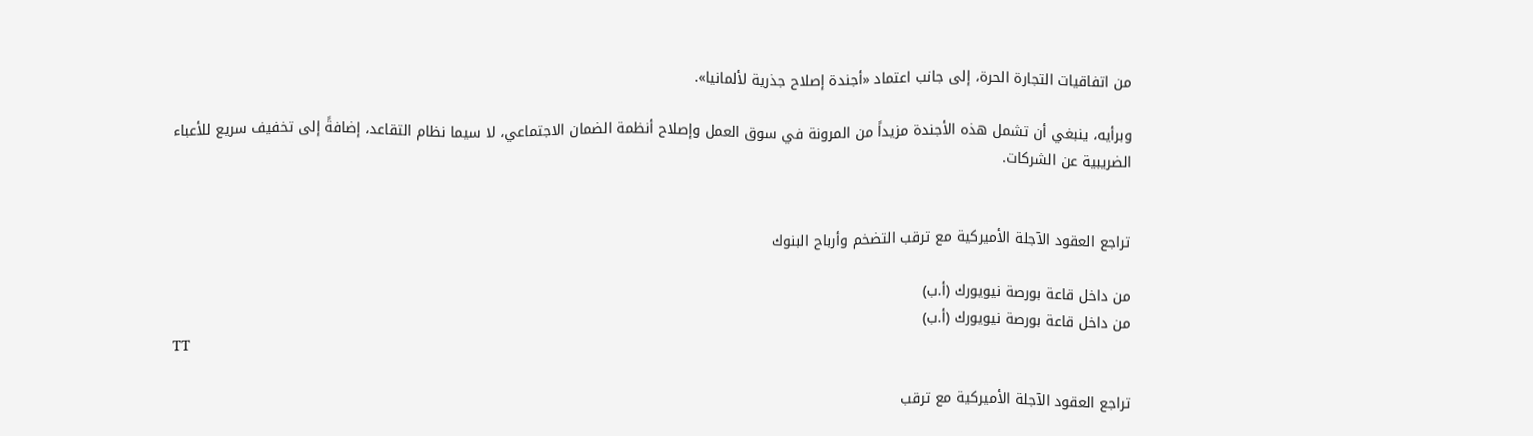من اتفاقيات التجارة الحرة، إلى جانب اعتماد «أجندة إصلاح جذرية لألمانيا».

وبرأيه، ينبغي أن تشمل هذه الأجندة مزيداً من المرونة في سوق العمل وإصلاح أنظمة الضمان الاجتماعي، لا سيما نظام التقاعد، إضافةً إلى تخفيف سريع للأعباء الضريبية عن الشركات.


تراجع العقود الآجلة الأميركية مع ترقب التضخم وأرباح البنوك

من داخل قاعة بورصة نيويورك (أ.ب)
من داخل قاعة بورصة نيويورك (أ.ب)
TT

تراجع العقود الآجلة الأميركية مع ترقب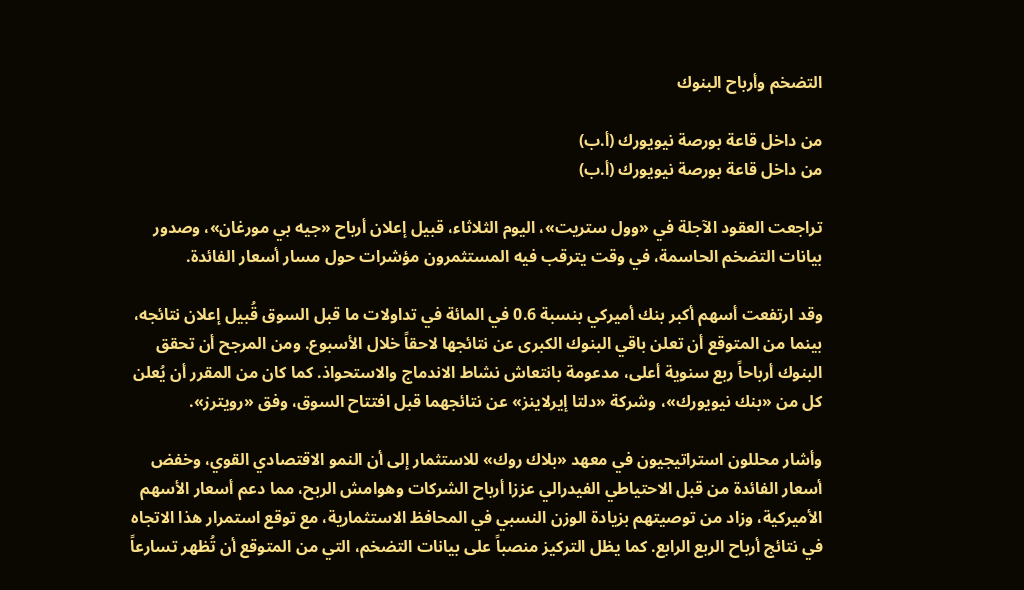التضخم وأرباح البنوك

من داخل قاعة بورصة نيويورك (أ.ب)
من داخل قاعة بورصة نيويورك (أ.ب)

تراجعت العقود الآجلة في «وول ستريت»، اليوم الثلاثاء، قبيل إعلان أرباح «جيه بي مورغان»، وصدور بيانات التضخم الحاسمة، في وقت يترقب فيه المستثمرون مؤشرات حول مسار أسعار الفائدة.

وقد ارتفعت أسهم أكبر بنك أميركي بنسبة 0.6 في المائة في تداولات ما قبل السوق قُبيل إعلان نتائجه، بينما من المتوقع أن تعلن باقي البنوك الكبرى عن نتائجها لاحقاً خلال الأسبوع. ومن المرجح أن تحقق البنوك أرباحاً ربع سنوية أعلى، مدعومة بانتعاش نشاط الاندماج والاستحواذ. كما كان من المقرر أن يُعلن كل من «بنك نيويورك»، وشركة «دلتا إيرلاينز» عن نتائجهما قبل افتتاح السوق، وفق «رويترز».

وأشار محللون استراتيجيون في معهد «بلاك روك» للاستثمار إلى أن النمو الاقتصادي القوي، وخفض أسعار الفائدة من قبل الاحتياطي الفيدرالي عززا أرباح الشركات وهوامش الربح، مما دعم أسعار الأسهم الأميركية، وزاد من توصيتهم بزيادة الوزن النسبي في المحافظ الاستثمارية، مع توقع استمرار هذا الاتجاه في نتائج أرباح الربع الرابع. كما يظل التركيز منصباً على بيانات التضخم، التي من المتوقع أن تُظهر تسارعاً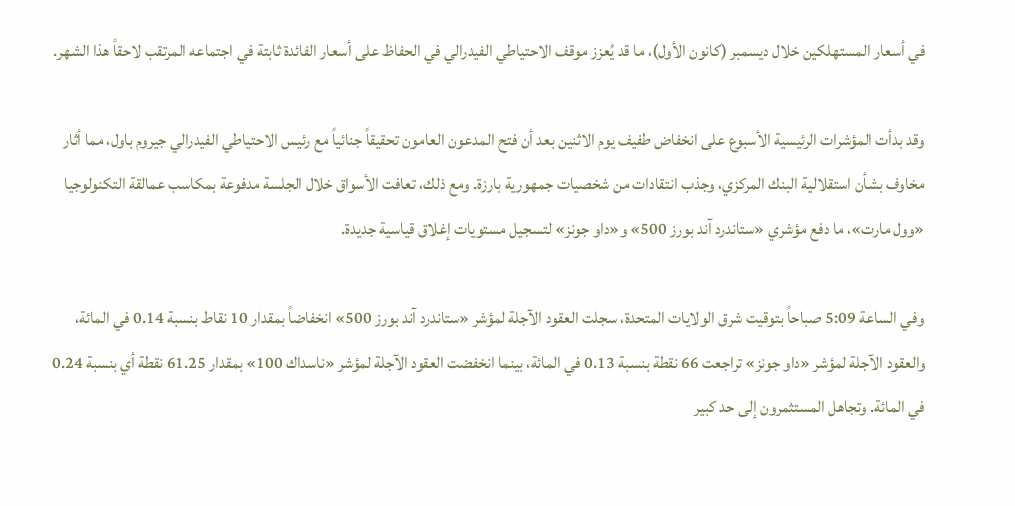في أسعار المستهلكين خلال ديسمبر (كانون الأول)، ما قد يُعزز موقف الاحتياطي الفيدرالي في الحفاظ على أسعار الفائدة ثابتة في اجتماعه المرتقب لاحقاً هذا الشهر.

وقد بدأت المؤشرات الرئيسية الأسبوع على انخفاض طفيف يوم الاثنين بعد أن فتح المدعون العامون تحقيقاً جنائياً مع رئيس الاحتياطي الفيدرالي جيروم باول، مما أثار مخاوف بشأن استقلالية البنك المركزي، وجذب انتقادات من شخصيات جمهورية بارزة. ومع ذلك، تعافت الأسواق خلال الجلسة مدفوعة بمكاسب عمالقة التكنولوجيا «وول مارت»، ما دفع مؤشري «ستاندرد آند بورز 500» و«داو جونز» لتسجيل مستويات إغلاق قياسية جديدة.

وفي الساعة 5:09 صباحاً بتوقيت شرق الولايات المتحدة، سجلت العقود الآجلة لمؤشر «ستاندرد آند بورز 500» انخفاضاً بمقدار 10 نقاط بنسبة 0.14 في المائة، والعقود الآجلة لمؤشر «داو جونز» تراجعت 66 نقطة بنسبة 0.13 في المائة، بينما انخفضت العقود الآجلة لمؤشر «ناسداك 100» بمقدار 61.25 نقطة أي بنسبة 0.24 في المائة. وتجاهل المستثمرون إلى حد كبير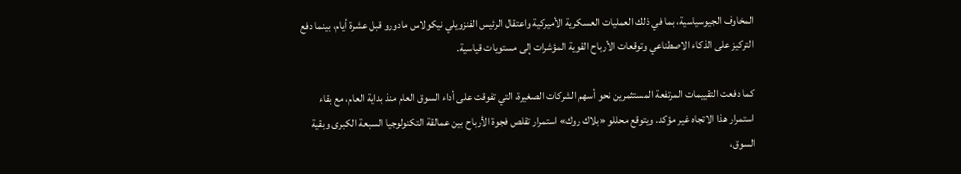المخاوف الجيوسياسية، بما في ذلك العمليات العسكرية الأميركية واعتقال الرئيس الفنزويلي نيكولاس مادورو قبل عشرة أيام، بينما دفع التركيز على الذكاء الاصطناعي وتوقعات الأرباح القوية المؤشرات إلى مستويات قياسية.

كما دفعت التقييمات المرتفعة المستثمرين نحو أسهم الشركات الصغيرة، التي تفوقت على أداء السوق العام منذ بداية العام، مع بقاء استمرار هذا الاتجاه غير مؤكد. ويتوقع محللو «بلاك روك» استمرار تقلص فجوة الأرباح بين عمالقة التكنولوجيا السبعة الكبرى وبقية السوق،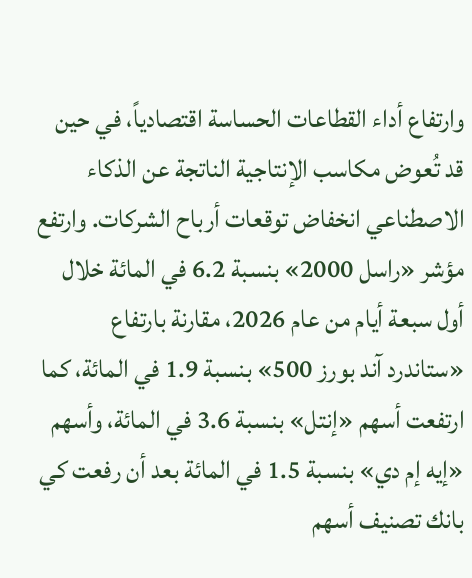وارتفاع أداء القطاعات الحساسة اقتصادياً، في حين قد تُعوض مكاسب الإنتاجية الناتجة عن الذكاء الاصطناعي انخفاض توقعات أرباح الشركات. وارتفع مؤشر «راسل 2000» بنسبة 6.2 في المائة خلال أول سبعة أيام من عام 2026، مقارنة بارتفاع «ستاندرد آند بورز 500» بنسبة 1.9 في المائة، كما ارتفعت أسهم «إنتل» بنسبة 3.6 في المائة، وأسهم «إيه إم دي» بنسبة 1.5 في المائة بعد أن رفعت كي بانك تصنيف أسهم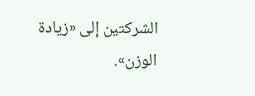الشركتين إلى «زيادة الوزن».